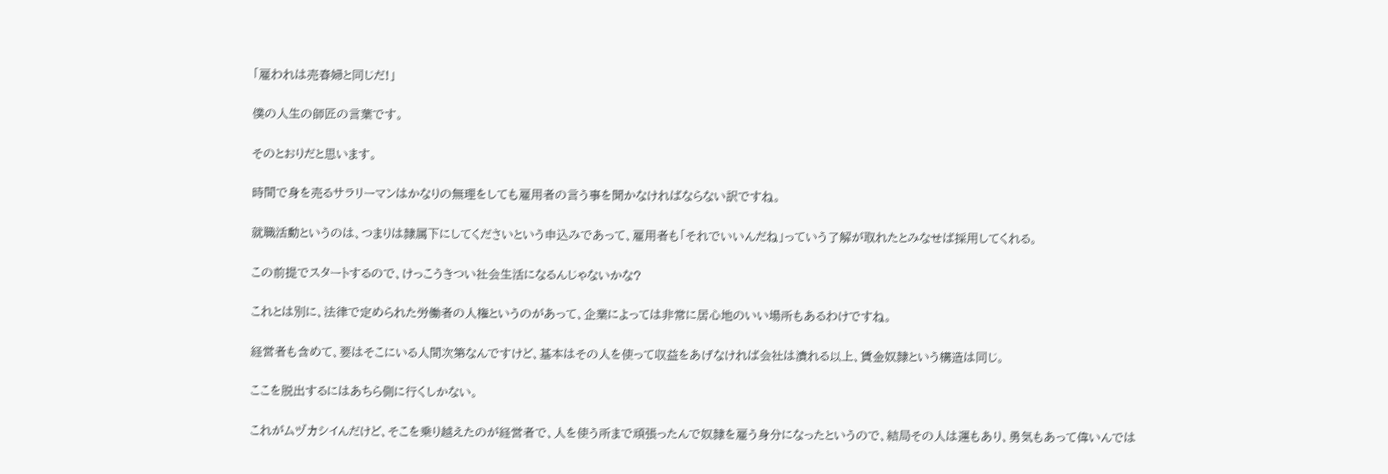「雇われは売春婦と同じだ!」

僕の人生の師匠の言葉です。

そのとおりだと思います。

時間で身を売るサラリーマンはかなりの無理をしても雇用者の言う事を聞かなければならない訳ですね。

就職活動というのは、つまりは隷属下にしてくださいという申込みであって、雇用者も「それでいいんだね」っていう了解が取れたとみなせば採用してくれる。

この前提でスタートするので、けっこうきつい社会生活になるんじゃないかな?

これとは別に、法律で定められた労働者の人権というのがあって、企業によっては非常に居心地のいい場所もあるわけですね。

経営者も含めて、要はそこにいる人間次第なんですけど、基本はその人を使って収益をあげなければ会社は潰れる以上、賃金奴隷という構造は同じ。

ここを脱出するにはあちら側に行くしかない。

これがムヅカシイんだけど、そこを乗り越えたのが経営者で、人を使う所まで頑張ったんで奴隷を雇う身分になったというので、結局その人は運もあり、勇気もあって偉いんでは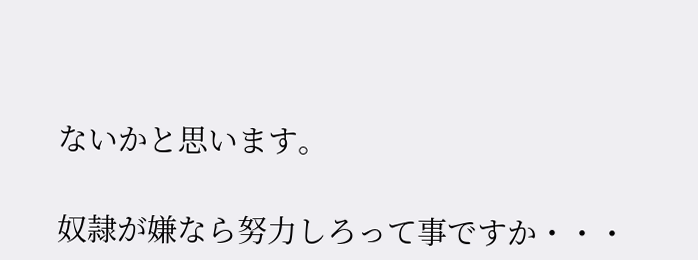ないかと思います。

奴隷が嫌なら努力しろって事ですか・・・